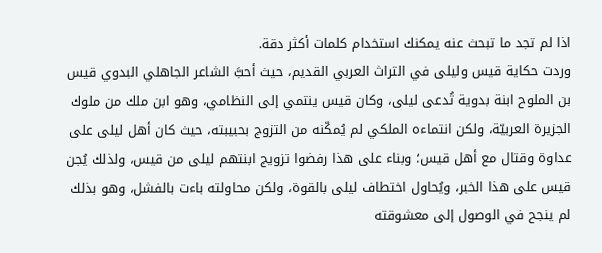اذا لم تجد ما تبحث عنه يمكنك استخدام كلمات أكثر دقة.
وردت حكاية قيس وليلى في التراث العربي القديم، حيث أحبَّ الشاعر الجاهلي البدوي قيس بن الملوح ابنة بدوية تُدعى ليلى، وكان قيس ينتمي إلى النظامي، وهو ابن ملك من ملوك الجزيرة العربيّة، ولكن انتماءه الملكي لم يُمكّنه من التزوج بحبيبته، حيث كان أهل ليلى على عداوة وقتال مع أهل قيس؛ وبناء على هذا رفضوا تزويج ابنتهم ليلى من قيس، ولذلك يُجن قيس على هذا الخبر، ويُحاول اختطاف ليلى بالقوة، ولكن محاولته باءت بالفشل، وهو بذلك لم ينجح في الوصول إلى معشوقته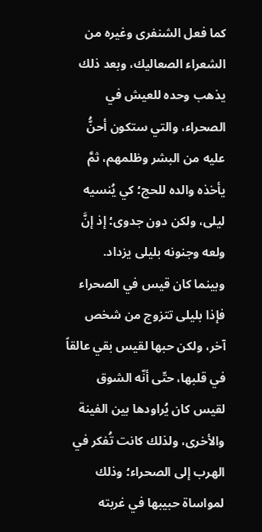كما فعل الشنفرى وغيره من الشعراء الصعاليك، وبعد ذلك يذهب وحده للعيش في الصحراء، والتي ستكون أحنُّ عليه من البشر وظلمهم، ثمَّ يأخذه والده للحج؛ كي يُنسيه ليلى، ولكن دون جدوى؛ إذ إنَّ ولعه وجنونه بليلى يزداد.
وبينما كان قيس في الصحراء فإذا بليلى تتزوج من شخص آخر، ولكن حبها لقيس بقي عالقاً في قلبها، حتّى أنّه الشوق لقيس كان يُراودها بين الفينة والأخرى، ولذلك كانت تُفكر في الهرب إلى الصحراء؛ وذلك لمواساة حبيبها في غربته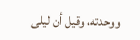ووحدته، وقيل أن ليلى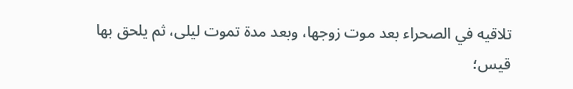تلاقيه في الصحراء بعد موت زوجها، وبعد مدة تموت ليلى، ثم يلحق بها قيس؛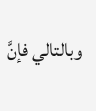وبالتالي فإنَّ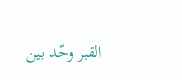القبر وحّد بين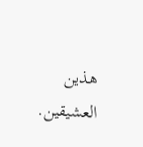هذين العشيقين.